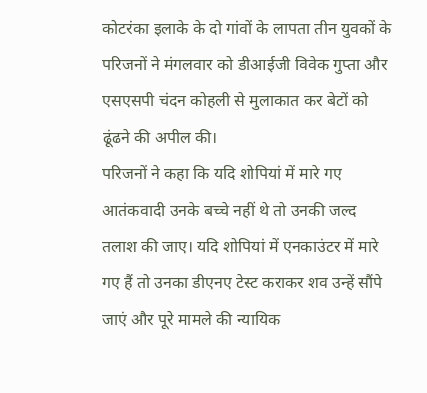कोटरंका इलाके के दो गांवों के लापता तीन युवकों के परिजनों ने मंगलवार को डीआईजी विवेक गुप्ता और एसएसपी चंदन कोहली से मुलाकात कर बेटों को ढूंढने की अपील की।
परिजनों ने कहा कि यदि शोपियां में मारे गए आतंकवादी उनके बच्चे नहीं थे तो उनकी जल्द तलाश की जाए। यदि शोपियां में एनकाउंटर में मारे गए हैं तो उनका डीएनए टेस्ट कराकर शव उन्हें सौंपे जाएं और पूरे मामले की न्यायिक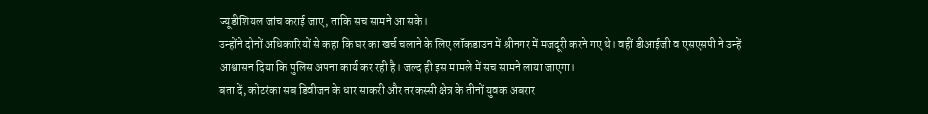ज्यूडीशियल जांच कराई जाए, ताकि सच सामने आ सके।
उन्होंने दोनों अधिकारियों से कहा कि घर का खर्च चलाने के लिए लॉकडाउन में श्रीनगर में मजदूरी करने गए थे। वहीं डीआईजी व एसएसपी ने उन्हें आश्वासन दिया कि पुलिस अपना कार्य कर रही है। जल्द ही इस मामले में सच सामने लाया जाएगा।
बता दें, कोटरंका सब डिवीजन के धार साकरी और तरकस्सी क्षेत्र के तीनों युवक अबरार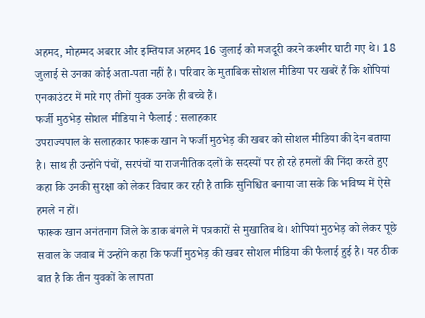अहमद, मोहम्मद अबरार और इम्तियाज अहमद 16 जुलाई को मजदूरी करने कश्मीर घाटी गए थे। 18 जुलाई से उनका कोई अता-पता नहीं है। परिवार के मुताबिक सोशल मीडिया पर खबरें हैं कि शोपियां एनकाउंटर में मारे गए तीनों युवक उनके ही बच्चे हैं।
फर्जी मुठभेड़ सोशल मीडिया ने फैलाई : सलाहकार
उपराज्यपाल के सलाहकार फारूक खान ने फर्जी मुठभेड़ की खबर को सोशल मीडिया की देन बताया है। साथ ही उन्होंने पंचों, सरपंचों या राजनीतिक दलों के सदस्यों पर हो रहे हमलों की निंदा करते हुए कहा कि उनकी सुरक्षा को लेकर विचार कर रही है ताकि सुनिश्चित बनाया जा सके कि भविष्य में ऐसे हमले न हों।
फारूक खान अनंतनाग जिले के डाक बंगले में पत्रकारों से मुखातिब थे। शोपियां मुठभेड़ को लेकर पूछे सवाल के जवाब में उन्होंने कहा कि फर्जी मुठभेड़ की खबर सोशल मीडिया की फैलाई हुई है। यह ठीक बात है कि तीन युवकों के लापता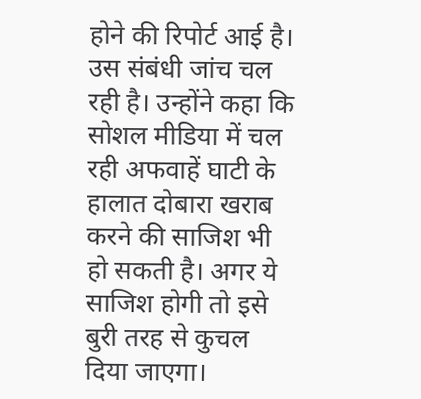होने की रिपोर्ट आई है। उस संबंधी जांच चल रही है। उन्होंने कहा कि सोशल मीडिया में चल रही अफवाहें घाटी के हालात दोबारा खराब करने की साजिश भी हो सकती है। अगर ये साजिश होगी तो इसे बुरी तरह से कुचल दिया जाएगा।